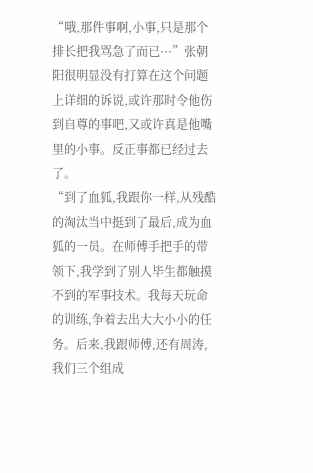“哦,那件事啊,小事,只是那个排长把我骂急了而已···”张朝阳很明显没有打算在这个问题上详细的诉说,或许那时令他伤到自尊的事吧,又或许真是他嘴里的小事。反正事都已经过去了。
“到了血狐,我跟你一样,从残酷的淘汰当中挺到了最后,成为血狐的一员。在师傅手把手的带领下,我学到了别人毕生都触摸不到的军事技术。我每天玩命的训练,争着去出大大小小的任务。后来,我跟师傅,还有周涛,我们三个组成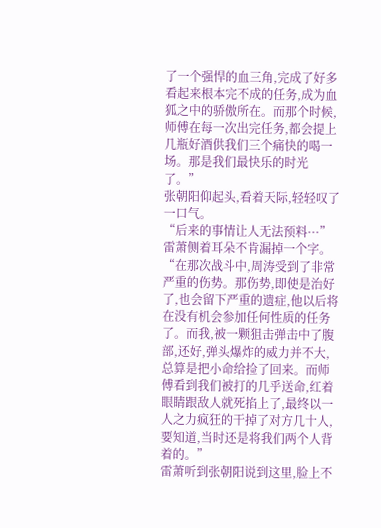了一个强悍的血三角,完成了好多看起来根本完不成的任务,成为血狐之中的骄傲所在。而那个时候,师傅在每一次出完任务,都会提上几瓶好酒供我们三个痛快的喝一场。那是我们最快乐的时光了。”
张朝阳仰起头,看着天际,轻轻叹了一口气。
“后来的事情让人无法预料···”
雷萧侧着耳朵不肯漏掉一个字。
“在那次战斗中,周涛受到了非常严重的伤势。那伤势,即使是治好了,也会留下严重的遗症,他以后将在没有机会参加任何性质的任务了。而我,被一颗狙击弹击中了腹部,还好,弹头爆炸的威力并不大,总算是把小命给捡了回来。而师傅看到我们被打的几乎送命,红着眼睛跟敌人就死掐上了,最终以一人之力疯狂的干掉了对方几十人,要知道,当时还是将我们两个人背着的。”
雷萧听到张朝阳说到这里,脸上不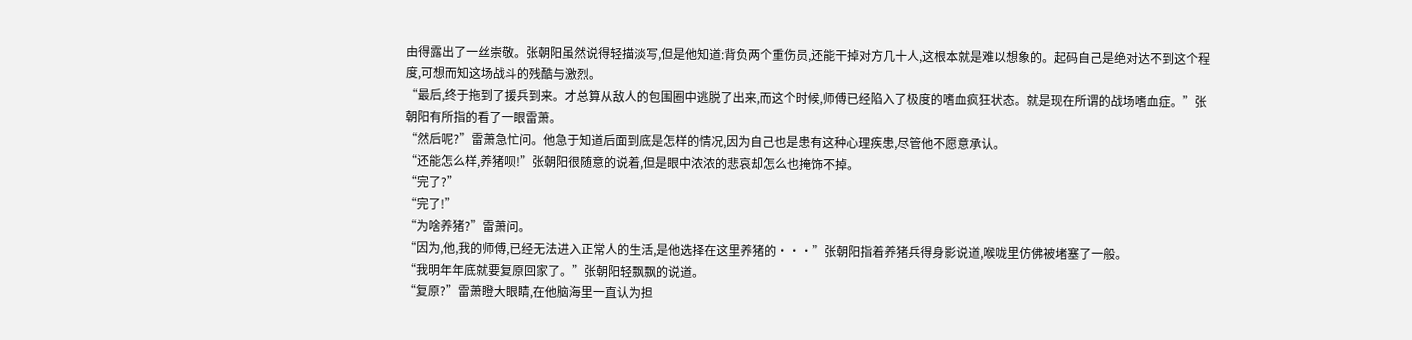由得露出了一丝崇敬。张朝阳虽然说得轻描淡写,但是他知道:背负两个重伤员,还能干掉对方几十人,这根本就是难以想象的。起码自己是绝对达不到这个程度,可想而知这场战斗的残酷与激烈。
“最后,终于拖到了援兵到来。才总算从敌人的包围圈中逃脱了出来,而这个时候,师傅已经陷入了极度的嗜血疯狂状态。就是现在所谓的战场嗜血症。”张朝阳有所指的看了一眼雷萧。
“然后呢?”雷萧急忙问。他急于知道后面到底是怎样的情况,因为自己也是患有这种心理疾患,尽管他不愿意承认。
“还能怎么样,养猪呗!”张朝阳很随意的说着,但是眼中浓浓的悲哀却怎么也掩饰不掉。
“完了?”
“完了!”
“为啥养猪?”雷萧问。
“因为,他,我的师傅,已经无法进入正常人的生活,是他选择在这里养猪的···”张朝阳指着养猪兵得身影说道,喉咙里仿佛被堵塞了一般。
“我明年年底就要复原回家了。”张朝阳轻飘飘的说道。
“复原?”雷萧瞪大眼睛,在他脑海里一直认为担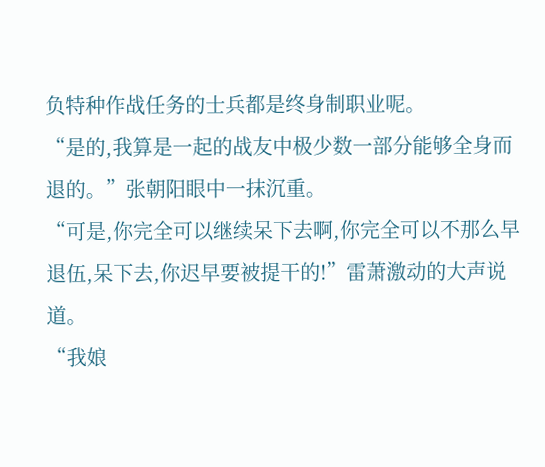负特种作战任务的士兵都是终身制职业呢。
“是的,我算是一起的战友中极少数一部分能够全身而退的。”张朝阳眼中一抹沉重。
“可是,你完全可以继续呆下去啊,你完全可以不那么早退伍,呆下去,你迟早要被提干的!”雷萧激动的大声说道。
“我娘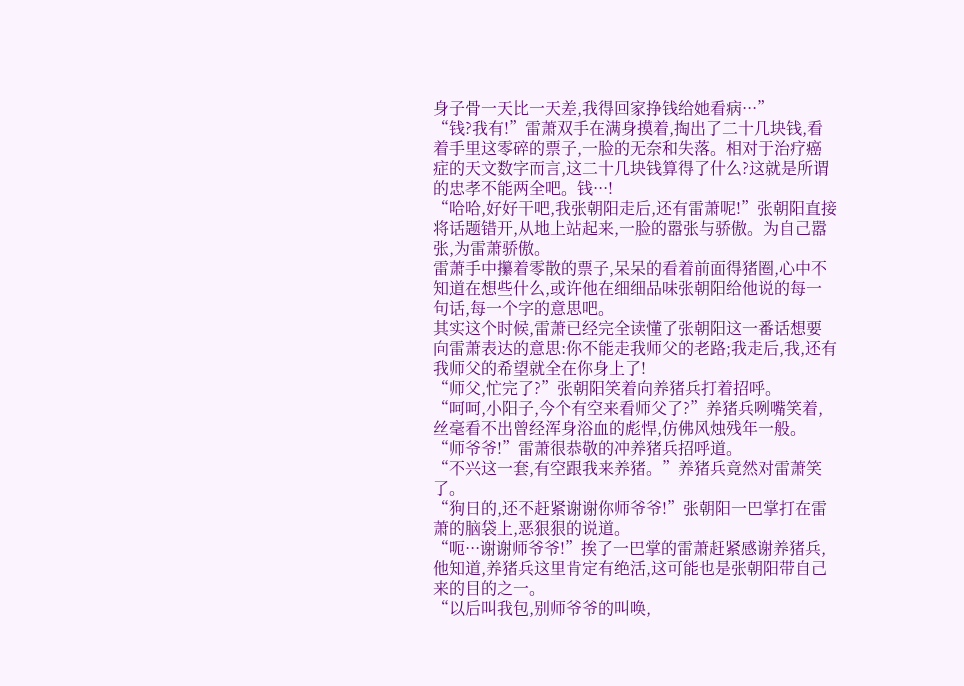身子骨一天比一天差,我得回家挣钱给她看病···”
“钱?我有!”雷萧双手在满身摸着,掏出了二十几块钱,看着手里这零碎的票子,一脸的无奈和失落。相对于治疗癌症的天文数字而言,这二十几块钱算得了什么?这就是所谓的忠孝不能两全吧。钱···!
“哈哈,好好干吧,我张朝阳走后,还有雷萧呢!”张朝阳直接将话题错开,从地上站起来,一脸的嚣张与骄傲。为自己嚣张,为雷萧骄傲。
雷萧手中攥着零散的票子,呆呆的看着前面得猪圈,心中不知道在想些什么,或许他在细细品味张朝阳给他说的每一句话,每一个字的意思吧。
其实这个时候,雷萧已经完全读懂了张朝阳这一番话想要向雷萧表达的意思:你不能走我师父的老路;我走后,我,还有我师父的希望就全在你身上了!
“师父,忙完了?”张朝阳笑着向养猪兵打着招呼。
“呵呵,小阳子,今个有空来看师父了?”养猪兵咧嘴笑着,丝毫看不出曾经浑身浴血的彪悍,仿佛风烛残年一般。
“师爷爷!”雷萧很恭敬的冲养猪兵招呼道。
“不兴这一套,有空跟我来养猪。”养猪兵竟然对雷萧笑了。
“狗日的,还不赶紧谢谢你师爷爷!”张朝阳一巴掌打在雷萧的脑袋上,恶狠狠的说道。
“呃···谢谢师爷爷!”挨了一巴掌的雷萧赶紧感谢养猪兵,他知道,养猪兵这里肯定有绝活,这可能也是张朝阳带自己来的目的之一。
“以后叫我包,别师爷爷的叫唤,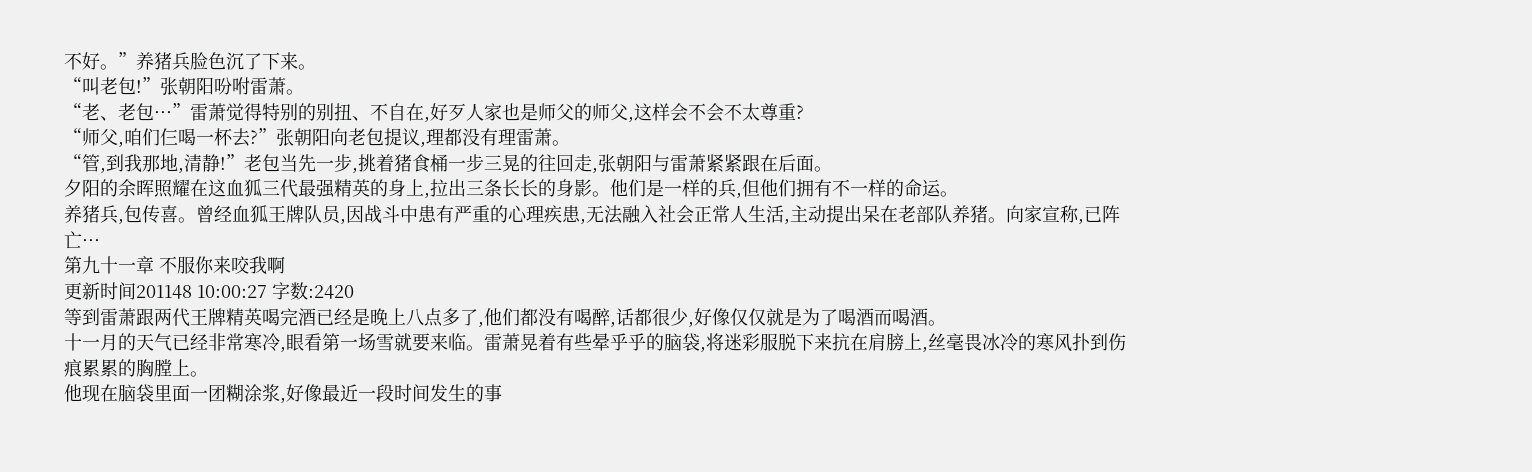不好。”养猪兵脸色沉了下来。
“叫老包!”张朝阳吩咐雷萧。
“老、老包···”雷萧觉得特别的别扭、不自在,好歹人家也是师父的师父,这样会不会不太尊重?
“师父,咱们仨喝一杯去?”张朝阳向老包提议,理都没有理雷萧。
“管,到我那地,清静!”老包当先一步,挑着猪食桶一步三晃的往回走,张朝阳与雷萧紧紧跟在后面。
夕阳的余晖照耀在这血狐三代最强精英的身上,拉出三条长长的身影。他们是一样的兵,但他们拥有不一样的命运。
养猪兵,包传喜。曾经血狐王牌队员,因战斗中患有严重的心理疾患,无法融入社会正常人生活,主动提出呆在老部队养猪。向家宣称,已阵亡···
第九十一章 不服你来咬我啊
更新时间201148 10:00:27 字数:2420
等到雷萧跟两代王牌精英喝完酒已经是晚上八点多了,他们都没有喝醉,话都很少,好像仅仅就是为了喝酒而喝酒。
十一月的天气已经非常寒冷,眼看第一场雪就要来临。雷萧晃着有些晕乎乎的脑袋,将迷彩服脱下来抗在肩膀上,丝毫畏冰冷的寒风扑到伤痕累累的胸膛上。
他现在脑袋里面一团糊涂浆,好像最近一段时间发生的事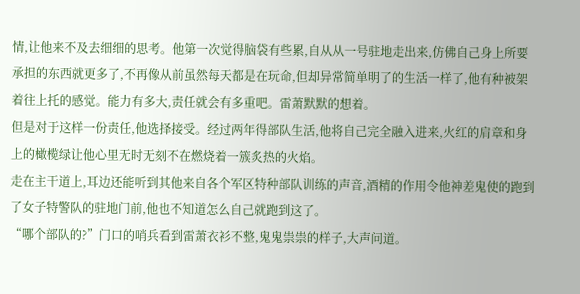情,让他来不及去细细的思考。他第一次觉得脑袋有些累,自从从一号驻地走出来,仿佛自己身上所要承担的东西就更多了,不再像从前虽然每天都是在玩命,但却异常简单明了的生活一样了,他有种被架着往上托的感觉。能力有多大,责任就会有多重吧。雷萧默默的想着。
但是对于这样一份责任,他选择接受。经过两年得部队生活,他将自己完全融入进来,火红的肩章和身上的橄榄绿让他心里无时无刻不在燃烧着一簇炙热的火焰。
走在主干道上,耳边还能听到其他来自各个军区特种部队训练的声音,酒精的作用令他神差鬼使的跑到了女子特警队的驻地门前,他也不知道怎么自己就跑到这了。
“哪个部队的?”门口的哨兵看到雷萧衣衫不整,鬼鬼祟祟的样子,大声问道。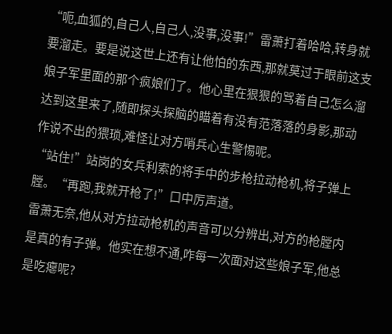“呃,血狐的,自己人,自己人,没事,没事!”雷萧打着哈哈,转身就要溜走。要是说这世上还有让他怕的东西,那就莫过于眼前这支娘子军里面的那个疯娘们了。他心里在狠狠的骂着自己怎么溜达到这里来了,随即探头探脑的瞄着有没有范落落的身影,那动作说不出的猥琐,难怪让对方哨兵心生警惕呢。
“站住!”站岗的女兵利索的将手中的步枪拉动枪机,将子弹上膛。“再跑,我就开枪了!”口中厉声道。
雷萧无奈,他从对方拉动枪机的声音可以分辨出,对方的枪膛内是真的有子弹。他实在想不通,咋每一次面对这些娘子军,他总是吃瘪呢?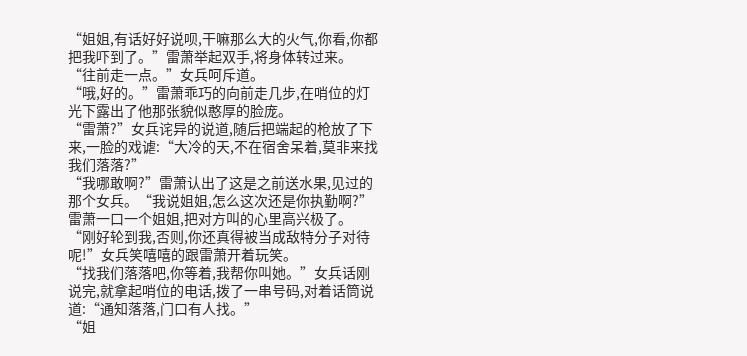“姐姐,有话好好说呗,干嘛那么大的火气,你看,你都把我吓到了。”雷萧举起双手,将身体转过来。
“往前走一点。”女兵呵斥道。
“哦,好的。”雷萧乖巧的向前走几步,在哨位的灯光下露出了他那张貌似憨厚的脸庞。
“雷萧?”女兵诧异的说道,随后把端起的枪放了下来,一脸的戏谑:“大冷的天,不在宿舍呆着,莫非来找我们落落?”
“我哪敢啊?”雷萧认出了这是之前送水果,见过的那个女兵。“我说姐姐,怎么这次还是你执勤啊?”雷萧一口一个姐姐,把对方叫的心里高兴极了。
“刚好轮到我,否则,你还真得被当成敌特分子对待呢!”女兵笑嘻嘻的跟雷萧开着玩笑。
“找我们落落吧,你等着,我帮你叫她。”女兵话刚说完,就拿起哨位的电话,拨了一串号码,对着话筒说道:“通知落落,门口有人找。”
“姐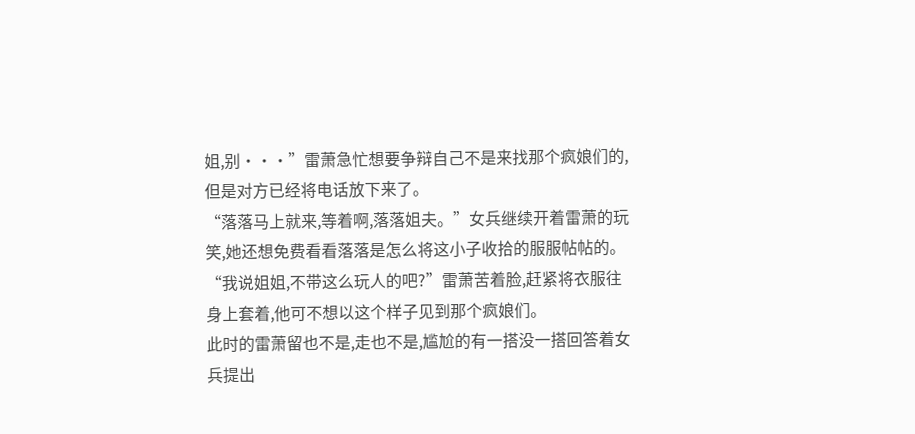姐,别···”雷萧急忙想要争辩自己不是来找那个疯娘们的,但是对方已经将电话放下来了。
“落落马上就来,等着啊,落落姐夫。”女兵继续开着雷萧的玩笑,她还想免费看看落落是怎么将这小子收拾的服服帖帖的。
“我说姐姐,不带这么玩人的吧?”雷萧苦着脸,赶紧将衣服往身上套着,他可不想以这个样子见到那个疯娘们。
此时的雷萧留也不是,走也不是,尴尬的有一搭没一搭回答着女兵提出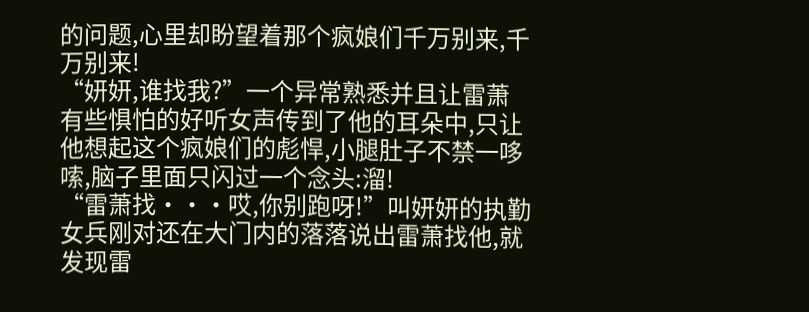的问题,心里却盼望着那个疯娘们千万别来,千万别来!
“妍妍,谁找我?”一个异常熟悉并且让雷萧有些惧怕的好听女声传到了他的耳朵中,只让他想起这个疯娘们的彪悍,小腿肚子不禁一哆嗦,脑子里面只闪过一个念头:溜!
“雷萧找···哎,你别跑呀!”叫妍妍的执勤女兵刚对还在大门内的落落说出雷萧找他,就发现雷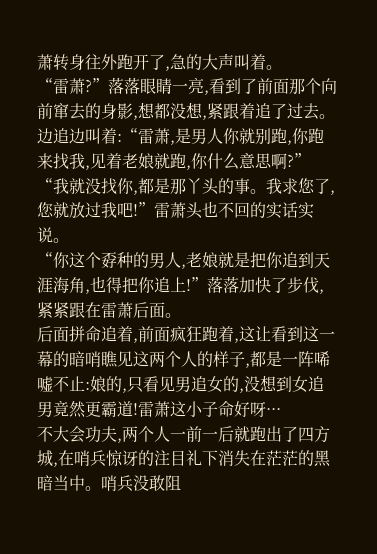萧转身往外跑开了,急的大声叫着。
“雷萧?”落落眼睛一亮,看到了前面那个向前窜去的身影,想都没想,紧跟着追了过去。边追边叫着:“雷萧,是男人你就别跑,你跑来找我,见着老娘就跑,你什么意思啊?”
“我就没找你,都是那丫头的事。我求您了,您就放过我吧!”雷萧头也不回的实话实说。
“你这个孬种的男人,老娘就是把你追到天涯海角,也得把你追上!”落落加快了步伐,紧紧跟在雷萧后面。
后面拼命追着,前面疯狂跑着,这让看到这一幕的暗哨瞧见这两个人的样子,都是一阵唏嘘不止:娘的,只看见男追女的,没想到女追男竟然更霸道!雷萧这小子命好呀···
不大会功夫,两个人一前一后就跑出了四方城,在哨兵惊讶的注目礼下消失在茫茫的黑暗当中。哨兵没敢阻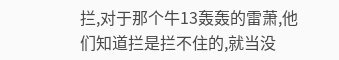拦,对于那个牛13轰轰的雷萧,他们知道拦是拦不住的,就当没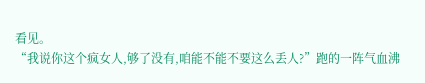看见。
“我说你这个疯女人,够了没有,咱能不能不要这么丢人?”跑的一阵气血沸